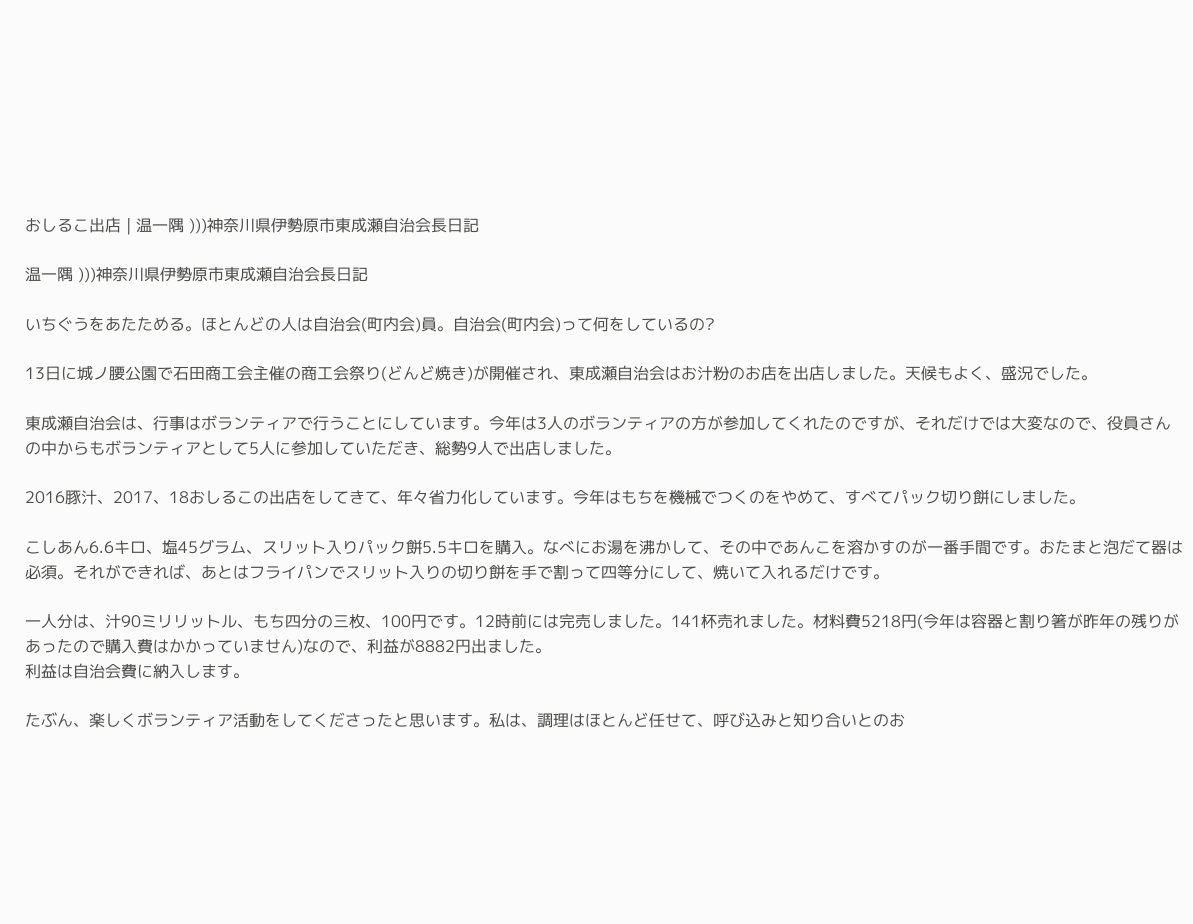おしるこ出店 | 温一隅 )))神奈川県伊勢原市東成瀬自治会長日記

温一隅 )))神奈川県伊勢原市東成瀬自治会長日記

いちぐうをあたためる。ほとんどの人は自治会(町内会)員。自治会(町内会)って何をしているの?

13日に城ノ腰公園で石田商工会主催の商工会祭り(どんど焼き)が開催され、東成瀬自治会はお汁粉のお店を出店しました。天候もよく、盛況でした。

東成瀬自治会は、行事はボランティアで行うことにしています。今年は3人のボランティアの方が参加してくれたのですが、それだけでは大変なので、役員さんの中からもボランティアとして5人に参加していただき、総勢9人で出店しました。

2016豚汁、2017、18おしるこの出店をしてきて、年々省力化しています。今年はもちを機械でつくのをやめて、すべてパック切り餅にしました。

こしあん6.6キロ、塩45グラム、スリット入りパック餅5.5キロを購入。なべにお湯を沸かして、その中であんこを溶かすのが一番手間です。おたまと泡だて器は必須。それができれば、あとはフライパンでスリット入りの切り餅を手で割って四等分にして、焼いて入れるだけです。

一人分は、汁90ミリリットル、もち四分の三枚、100円です。12時前には完売しました。141杯売れました。材料費5218円(今年は容器と割り箸が昨年の残りがあったので購入費はかかっていません)なので、利益が8882円出ました。
利益は自治会費に納入します。

たぶん、楽しくボランティア活動をしてくださったと思います。私は、調理はほとんど任せて、呼び込みと知り合いとのお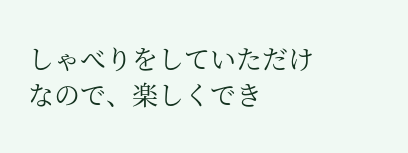しゃべりをしていただけなので、楽しくでき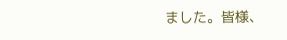ました。皆様、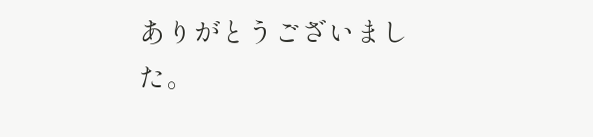ありがとうございました。